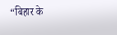“बिहार के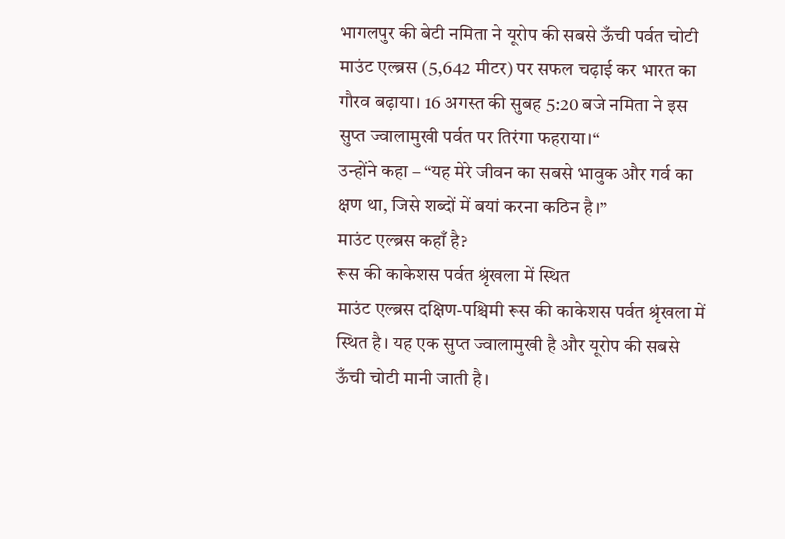भागलपुर की बेटी नमिता ने यूरोप की सबसे ऊँची पर्वत चोटी माउंट एल्ब्रस (5,642 मीटर) पर सफल चढ़ाई कर भारत का गौरव बढ़ाया। 16 अगस्त की सुबह 5:20 बजे नमिता ने इस सुप्त ज्वालामुखी पर्वत पर तिरंगा फहराया।“
उन्होंने कहा – “यह मेरे जीवन का सबसे भावुक और गर्व का क्षण था, जिसे शब्दों में बयां करना कठिन है।”
माउंट एल्ब्रस कहाँ है?
रूस की काकेशस पर्वत श्रृंखला में स्थित
माउंट एल्ब्रस दक्षिण-पश्चिमी रूस की काकेशस पर्वत श्रृंखला में स्थित है। यह एक सुप्त ज्वालामुखी है और यूरोप की सबसे ऊँची चोटी मानी जाती है।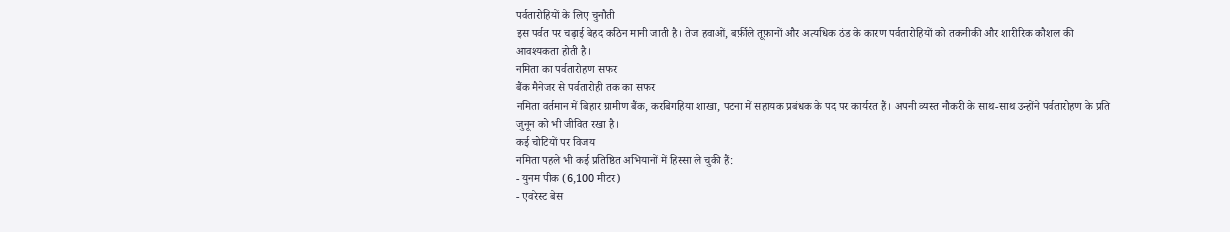पर्वतारोहियों के लिए चुनौती
इस पर्वत पर चढ़ाई बेहद कठिन मानी जाती है। तेज हवाओं, बर्फ़ीले तूफ़ानों और अत्यधिक ठंड के कारण पर्वतारोहियों को तकनीकी और शारीरिक कौशल की आवश्यकता होती है।
नमिता का पर्वतारोहण सफर
बैंक मैनेजर से पर्वतारोही तक का सफर
नमिता वर्तमान में बिहार ग्रामीण बैंक, करबिगहिया शाखा, पटना में सहायक प्रबंधक के पद पर कार्यरत हैं। अपनी व्यस्त नौकरी के साथ-साथ उन्होंने पर्वतारोहण के प्रति जुनून को भी जीवित रखा है।
कई चोटियों पर विजय
नमिता पहले भी कई प्रतिष्ठित अभियानों में हिस्सा ले चुकी हैं:
- युनम पीक (6,100 मीटर)
- एवरेस्ट बेस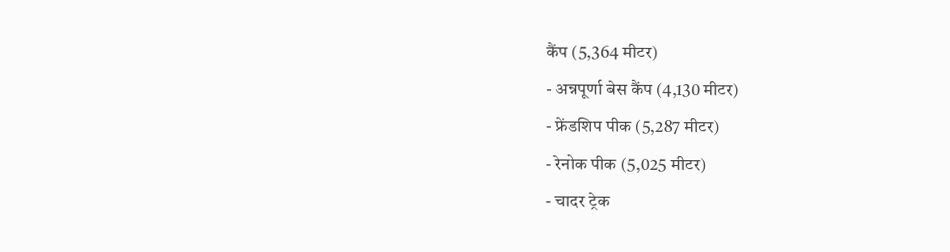कैंप (5,364 मीटर)
- अन्नपूर्णा बेस कैंप (4,130 मीटर)
- फ्रेंडशिप पीक (5,287 मीटर)
- रेनोक पीक (5,025 मीटर)
- चादर ट्रेक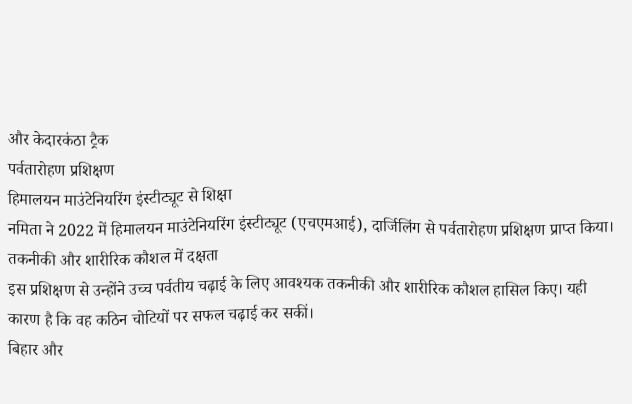और केदारकंठा ट्रैक
पर्वतारोहण प्रशिक्षण
हिमालयन माउंटेनियरिंग इंस्टीट्यूट से शिक्षा
नमिता ने 2022 में हिमालयन माउंटेनियरिंग इंस्टीट्यूट (एचएमआई), दार्जिलिंग से पर्वतारोहण प्रशिक्षण प्राप्त किया।
तकनीकी और शारीरिक कौशल में दक्षता
इस प्रशिक्षण से उन्होंने उच्च पर्वतीय चढ़ाई के लिए आवश्यक तकनीकी और शारीरिक कौशल हासिल किए। यही कारण है कि वह कठिन चोटियों पर सफल चढ़ाई कर सकीं।
बिहार और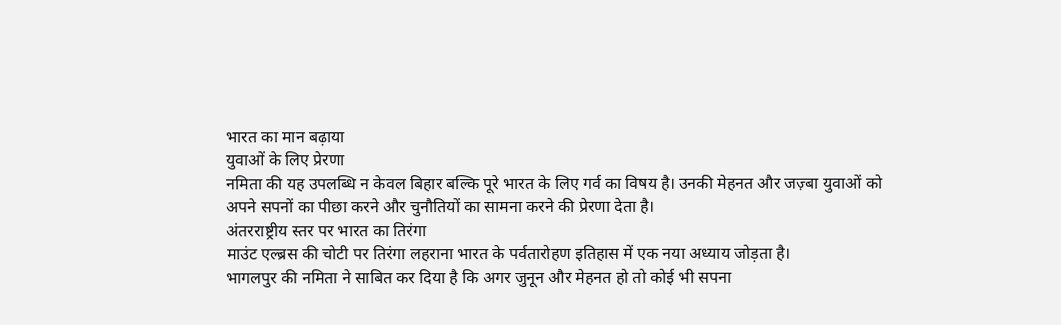भारत का मान बढ़ाया
युवाओं के लिए प्रेरणा
नमिता की यह उपलब्धि न केवल बिहार बल्कि पूरे भारत के लिए गर्व का विषय है। उनकी मेहनत और जज़्बा युवाओं को अपने सपनों का पीछा करने और चुनौतियों का सामना करने की प्रेरणा देता है।
अंतरराष्ट्रीय स्तर पर भारत का तिरंगा
माउंट एल्ब्रस की चोटी पर तिरंगा लहराना भारत के पर्वतारोहण इतिहास में एक नया अध्याय जोड़ता है।
भागलपुर की नमिता ने साबित कर दिया है कि अगर जुनून और मेहनत हो तो कोई भी सपना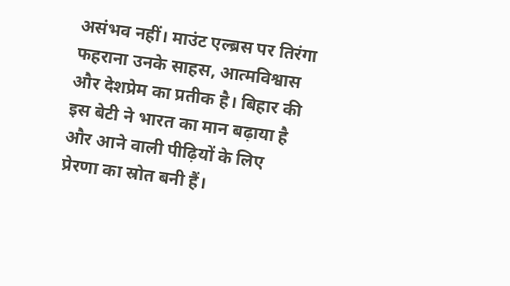असंभव नहीं। माउंट एल्ब्रस पर तिरंगा फहराना उनके साहस, आत्मविश्वास और देशप्रेम का प्रतीक है। बिहार की इस बेटी ने भारत का मान बढ़ाया है और आने वाली पीढ़ियों के लिए प्रेरणा का स्रोत बनी हैं।